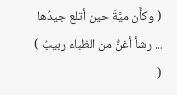( وكأَن ميَّةَ حين أتلع جيدُها ... رشأ أغنُّ من الظباء ربيبُ )
(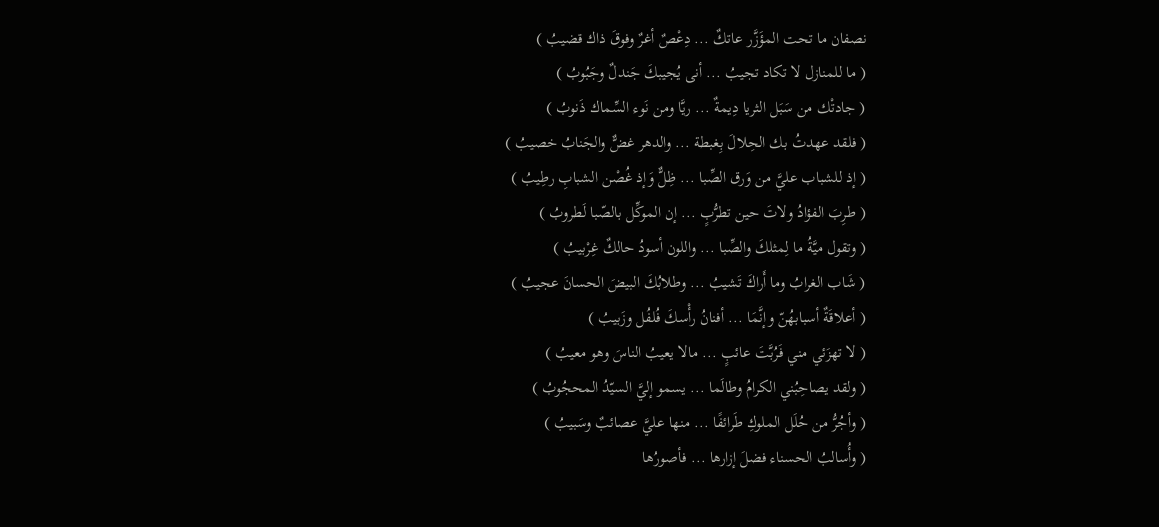نصفان ما تحت المؤَزَّر عاتكٌ ... دِعْصٌ أغرٌ وفوقَ ذاك قضيبُ )
( ما للمنازل لا تكاد تجيبُ ... أنى يُجيبكَ جَندلٌ وجَبُوبُ )
( جادتْك من سَبَل الثريا دِيمةٌ ... ريَّا ومن نَوء السِّماك ذَنوبُ )
( فلقد عهدتُ بك الحِلالَ بِغبطة ... والدهر غضٌّ والجَنابُ خصيبُ )
( إذ للشباب عليَّ من وَرق الصِّبا ... ظِلٌّ وَإذ غُصْن الشبابِ رطِيبُ )
( طرِبَ الفؤادُ ولاتَ حين تطرُّبٍ ... إن الموكِّل بالصّبا لَطروبُ )
( وتقول ميَّةُ ما لِمثلكَ والصِّبا ... واللون أسودُ حالكٌ غِرْبيبُ )
( شَاب الغرابُ وما أَراكَ تَشيبُ ... وطلابُكَ البيضَ الحسانَ عجيبُ )
( أعلاقَةٌ أسبابهُنّ وإنَّمَا ... أفنانُ رأْسكَ فُلفُل وزَبيبُ )
( لا تهزَئي مني فَرُبَّتَ عائبٍ ... مالا يعيبُ الناسَ وهو معيبُ )
( ولقد يصاحِبُني الكرامُ وطالَما ... يسمو إليَّ السيّدُ المحجُوبُ )
( وأجُرُّ من حُلَل الملوكِ طَرائفًا ... منها عليَّ عصائبٌ وسَبيبُ )
( وأُسالبُ الحسناء فضلَ إزارها ... فأصورُها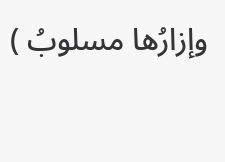وإزارُها مسلوبُ )